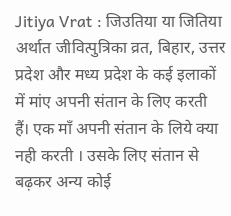Jitiya Vrat : जिउतिया या जितिया अर्थात जीवित्पुत्रिका व्रत, बिहार, उत्तर प्रदेश और मध्य प्रदेश के कई इलाकों में मांए अपनी संतान के लिए करती हैं। एक माँ अपनी संतान के लिये क्या नही करती । उसके लिए संतान से बढ़कर अन्य कोई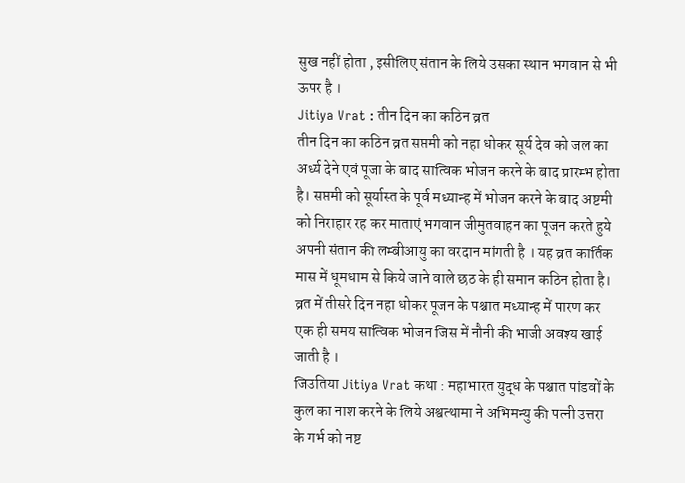सुख नहीं होता , इसीलिए संतान के लिये उसका स्थान भगवान से भी ऊपर है ।
Jitiya Vrat : तीन दिन का कठिन व्रत
तीन दिन का कठिन व्रत सप्तमी को नहा धोकर सूर्य देव को जल का अर्ध्य देने एवं पूजा के बाद सात्विक भोजन करने के बाद प्रारम्भ होता है। सप्तमी को सूर्यास्त के पूर्व मध्यान्ह में भोजन करने के बाद अष्टमी को निराहार रह कर माताएं भगवान जीमुतवाहन का पूजन करते हुये अपनी संतान की लम्बीआयु का वरदान मांगती है । यह व्रत कार्तिक मास में धूमधाम से किये जाने वाले छठ के ही समान कठिन होता है। व्रत में तीसरे दिन नहा धोकर पूजन के पश्चात मध्यान्ह में पारण कर एक ही समय सात्विक भोजन जिस में नौनी की भाजी अवश्य खाई जाती है ।
जिउतिया Jitiya Vrat कथा : महाभारत युद्ध के पश्चात पांडवों के कुल का नाश करने के लिये अश्वत्थामा ने अभिमन्यु की पत्नी उत्तरा के गर्भ को नष्ट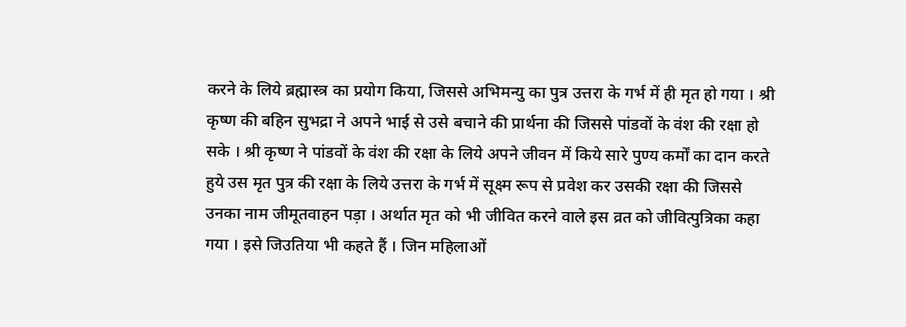करने के लिये ब्रह्मास्त्र का प्रयोग किया, जिससे अभिमन्यु का पुत्र उत्तरा के गर्भ में ही मृत हो गया । श्री कृष्ण की बहिन सुभद्रा ने अपने भाई से उसे बचाने की प्रार्थना की जिससे पांडवों के वंश की रक्षा हो सके । श्री कृष्ण ने पांडवों के वंश की रक्षा के लिये अपने जीवन में किये सारे पुण्य कर्मों का दान करते हुये उस मृत पुत्र की रक्षा के लिये उत्तरा के गर्भ में सूक्ष्म रूप से प्रवेश कर उसकी रक्षा की जिससे उनका नाम जीमूतवाहन पड़ा । अर्थात मृत को भी जीवित करने वाले इस व्रत को जीवित्पुत्रिका कहा गया । इसे जिउतिया भी कहते हैं । जिन महिलाओं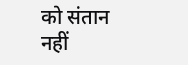को संतान नहीं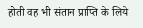होती वह भी संतान प्राप्ति के लिये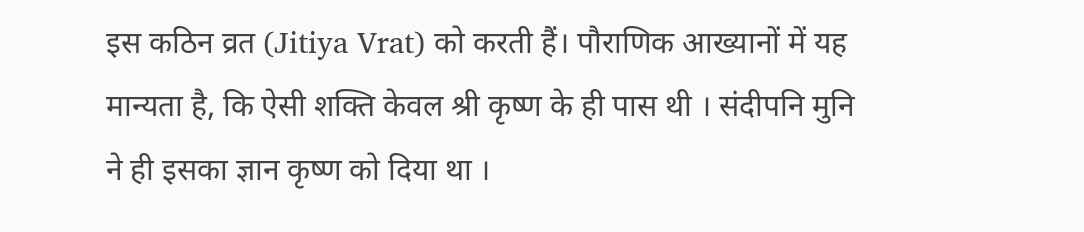इस कठिन व्रत (Jitiya Vrat) को करती हैं। पौराणिक आख्यानों में यह मान्यता है, कि ऐसी शक्ति केवल श्री कृष्ण के ही पास थी । संदीपनि मुनि ने ही इसका ज्ञान कृष्ण को दिया था ।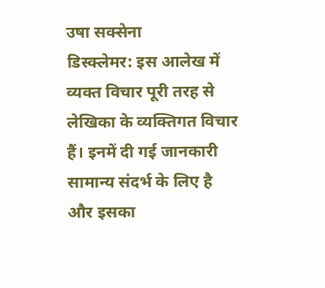उषा सक्सेना
डिस्क्लेमर: इस आलेख में व्यक्त विचार पूरी तरह से लेखिका के व्यक्तिगत विचार हैं। इनमें दी गई जानकारी सामान्य संदर्भ के लिए है और इसका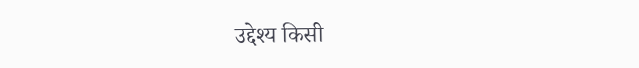उद्देश्य किसी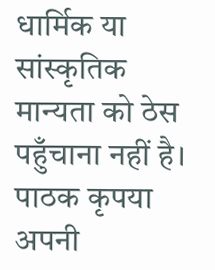धार्मिक या सांस्कृतिक मान्यता को ठेस पहुँचाना नहीं है। पाठक कृपया अपनी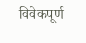विवेकपूर्ण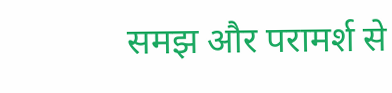समझ और परामर्श से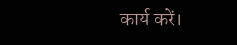कार्य करें।